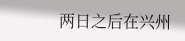两日之后在兴州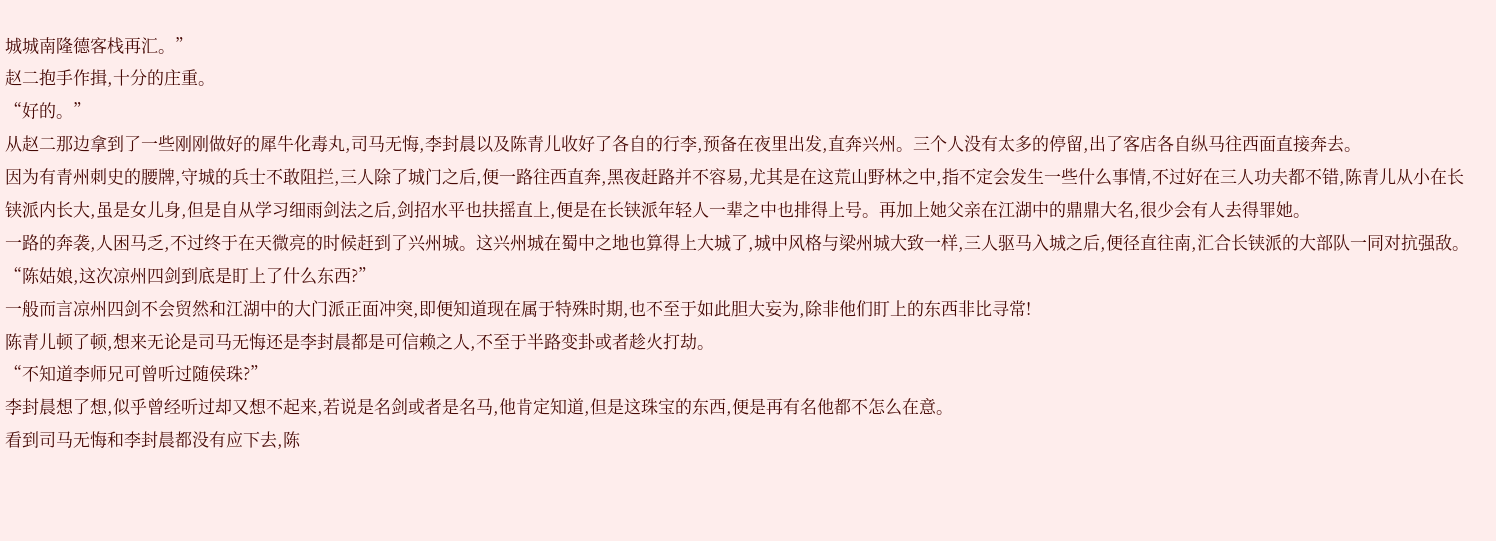城城南隆德客栈再汇。”
赵二抱手作揖,十分的庄重。
“好的。”
从赵二那边拿到了一些刚刚做好的犀牛化毒丸,司马无悔,李封晨以及陈青儿收好了各自的行李,预备在夜里出发,直奔兴州。三个人没有太多的停留,出了客店各自纵马往西面直接奔去。
因为有青州刺史的腰牌,守城的兵士不敢阻拦,三人除了城门之后,便一路往西直奔,黑夜赶路并不容易,尤其是在这荒山野林之中,指不定会发生一些什么事情,不过好在三人功夫都不错,陈青儿从小在长铗派内长大,虽是女儿身,但是自从学习细雨剑法之后,剑招水平也扶摇直上,便是在长铗派年轻人一辈之中也排得上号。再加上她父亲在江湖中的鼎鼎大名,很少会有人去得罪她。
一路的奔袭,人困马乏,不过终于在天微亮的时候赶到了兴州城。这兴州城在蜀中之地也算得上大城了,城中风格与梁州城大致一样,三人驱马入城之后,便径直往南,汇合长铗派的大部队一同对抗强敌。
“陈姑娘,这次凉州四剑到底是盯上了什么东西?”
一般而言凉州四剑不会贸然和江湖中的大门派正面冲突,即便知道现在属于特殊时期,也不至于如此胆大妄为,除非他们盯上的东西非比寻常!
陈青儿顿了顿,想来无论是司马无悔还是李封晨都是可信赖之人,不至于半路变卦或者趁火打劫。
“不知道李师兄可曾听过随侯珠?”
李封晨想了想,似乎曾经听过却又想不起来,若说是名剑或者是名马,他肯定知道,但是这珠宝的东西,便是再有名他都不怎么在意。
看到司马无悔和李封晨都没有应下去,陈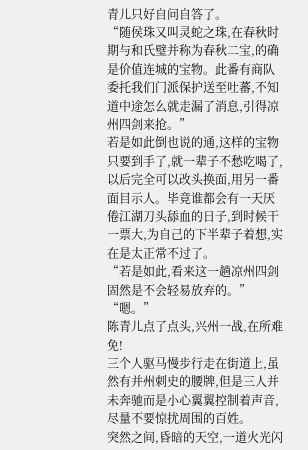青儿只好自问自答了。
“随侯珠又叫灵蛇之珠,在春秋时期与和氏璧并称为春秋二宝,的确是价值连城的宝物。此番有商队委托我们门派保护送至吐蕃,不知道中途怎么就走漏了消息,引得凉州四剑来抢。”
若是如此倒也说的通,这样的宝物只要到手了,就一辈子不愁吃喝了,以后完全可以改头换面,用另一番面目示人。毕竟谁都会有一天厌倦江湖刀头舔血的日子,到时候干一票大,为自己的下半辈子着想,实在是太正常不过了。
“若是如此,看来这一趟凉州四剑固然是不会轻易放弃的。”
“嗯。”
陈青儿点了点头,兴州一战,在所难免!
三个人驱马慢步行走在街道上,虽然有并州刺史的腰牌,但是三人并未奔驰而是小心翼翼控制着声音,尽量不要惊扰周围的百姓。
突然之间,昏暗的天空,一道火光闪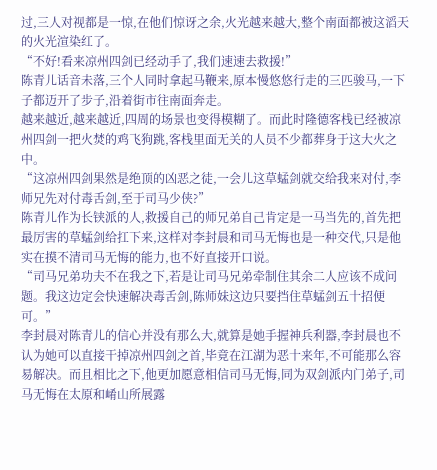过,三人对视都是一惊,在他们惊讶之余,火光越来越大,整个南面都被这滔天的火光渲染红了。
“不好!看来凉州四剑已经动手了,我们速速去救援!”
陈青儿话音未落,三个人同时拿起马鞭来,原本慢悠悠行走的三匹骏马,一下子都迈开了步子,沿着街市往南面奔走。
越来越近,越来越近,四周的场景也变得模糊了。而此时隆德客栈已经被凉州四剑一把火焚的鸡飞狗跳,客栈里面无关的人员不少都葬身于这大火之中。
“这凉州四剑果然是绝顶的凶恶之徒,一会儿这草蜢剑就交给我来对付,李师兄先对付毒舌剑,至于司马少侠?”
陈青儿作为长铗派的人,救援自己的师兄弟自己肯定是一马当先的,首先把最厉害的草蜢剑给扛下来,这样对李封晨和司马无悔也是一种交代,只是他实在摸不清司马无悔的能力,也不好直接开口说。
“司马兄弟功夫不在我之下,若是让司马兄弟牵制住其余二人应该不成问题。我这边定会快速解决毒舌剑,陈师妹这边只要挡住草蜢剑五十招便可。”
李封晨对陈青儿的信心并没有那么大,就算是她手握神兵利器,李封晨也不认为她可以直接干掉凉州四剑之首,毕竟在江湖为恶十来年,不可能那么容易解决。而且相比之下,他更加愿意相信司马无悔,同为双剑派内门弟子,司马无悔在太原和崤山所展露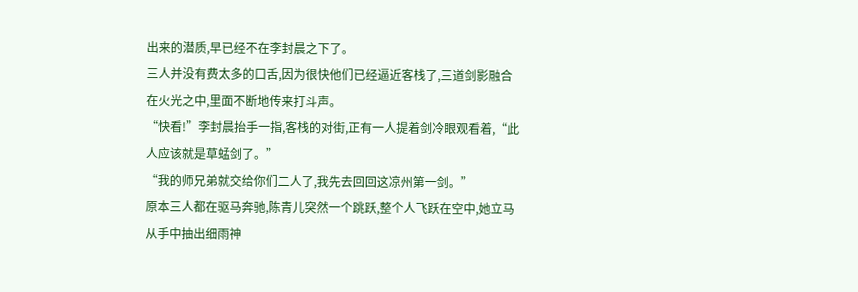出来的潜质,早已经不在李封晨之下了。
三人并没有费太多的口舌,因为很快他们已经逼近客栈了,三道剑影融合在火光之中,里面不断地传来打斗声。
“快看!”李封晨抬手一指,客栈的对街,正有一人提着剑冷眼观看着,“此人应该就是草蜢剑了。”
“我的师兄弟就交给你们二人了,我先去回回这凉州第一剑。”
原本三人都在驱马奔驰,陈青儿突然一个跳跃,整个人飞跃在空中,她立马从手中抽出细雨神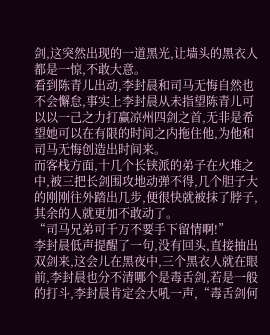剑,这突然出现的一道黑光,让墙头的黑衣人都是一惊,不敢大意。
看到陈青儿出动,李封晨和司马无悔自然也不会懈怠,事实上李封晨从未指望陈青儿可以以一己之力打赢凉州四剑之首,无非是希望她可以在有限的时间之内拖住他,为他和司马无悔创造出时间来。
而客栈方面,十几个长铗派的弟子在火堆之中,被三把长剑围攻地动弹不得,几个胆子大的刚刚往外踏出几步,便很快就被抹了脖子,其余的人就更加不敢动了。
“司马兄弟可千万不要手下留情啊!”
李封晨低声提醒了一句,没有回头,直接抽出双剑来,这会儿在黑夜中,三个黑衣人就在眼前,李封晨也分不清哪个是毒舌剑,若是一般的打斗,李封晨肯定会大吼一声,“毒舌剑何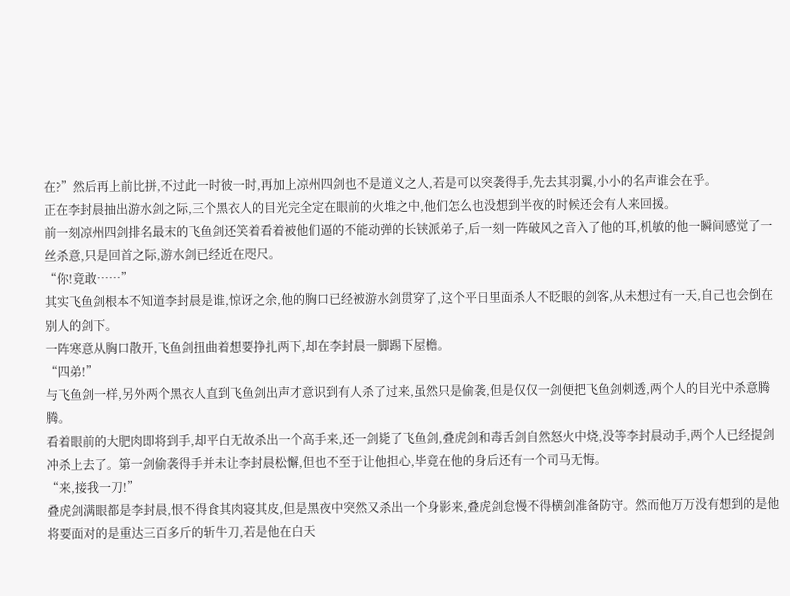在?”然后再上前比拼,不过此一时彼一时,再加上凉州四剑也不是道义之人,若是可以突袭得手,先去其羽翼,小小的名声谁会在乎。
正在李封晨抽出游水剑之际,三个黑衣人的目光完全定在眼前的火堆之中,他们怎么也没想到半夜的时候还会有人来回援。
前一刻凉州四剑排名最末的飞鱼剑还笑着看着被他们逼的不能动弹的长铗派弟子,后一刻一阵破风之音入了他的耳,机敏的他一瞬间感觉了一丝杀意,只是回首之际,游水剑已经近在咫尺。
“你!竟敢……”
其实飞鱼剑根本不知道李封晨是谁,惊讶之余,他的胸口已经被游水剑贯穿了,这个平日里面杀人不眨眼的剑客,从未想过有一天,自己也会倒在别人的剑下。
一阵寒意从胸口散开,飞鱼剑扭曲着想要挣扎两下,却在李封晨一脚踢下屋檐。
“四弟!”
与飞鱼剑一样,另外两个黑衣人直到飞鱼剑出声才意识到有人杀了过来,虽然只是偷袭,但是仅仅一剑便把飞鱼剑刺透,两个人的目光中杀意腾腾。
看着眼前的大肥肉即将到手,却平白无故杀出一个高手来,还一剑毙了飞鱼剑,叠虎剑和毒舌剑自然怒火中烧,没等李封晨动手,两个人已经提剑冲杀上去了。第一剑偷袭得手并未让李封晨松懈,但也不至于让他担心,毕竟在他的身后还有一个司马无悔。
“来,接我一刀!”
叠虎剑满眼都是李封晨,恨不得食其肉寝其皮,但是黑夜中突然又杀出一个身影来,叠虎剑怠慢不得横剑准备防守。然而他万万没有想到的是他将要面对的是重达三百多斤的斩牛刀,若是他在白天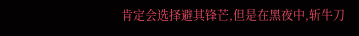肯定会选择避其锋芒,但是在黑夜中,斩牛刀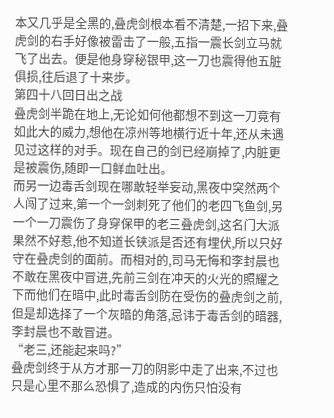本又几乎是全黑的,叠虎剑根本看不清楚,一招下来,叠虎剑的右手好像被雷击了一般,五指一震长剑立马就飞了出去。便是他身穿秘银甲,这一刀也震得他五脏俱损,往后退了十来步。
第四十八回日出之战
叠虎剑半跪在地上,无论如何他都想不到这一刀竟有如此大的威力,想他在凉州等地横行近十年,还从未遇见过这样的对手。现在自己的剑已经崩掉了,内脏更是被震伤,随即一口鲜血吐出。
而另一边毒舌剑现在哪敢轻举妄动,黑夜中突然两个人闯了过来,第一个一剑刺死了他们的老四飞鱼剑,另一个一刀震伤了身穿保甲的老三叠虎剑,这名门大派果然不好惹,他不知道长铗派是否还有埋伏,所以只好守在叠虎剑的面前。而相对的,司马无悔和李封晨也不敢在黑夜中冒进,先前三剑在冲天的火光的照耀之下而他们在暗中,此时毒舌剑防在受伤的叠虎剑之前,但是却选择了一个灰暗的角落,忌讳于毒舌剑的暗器,李封晨也不敢冒进。
“老三,还能起来吗?”
叠虎剑终于从方才那一刀的阴影中走了出来,不过也只是心里不那么恐惧了,造成的内伤只怕没有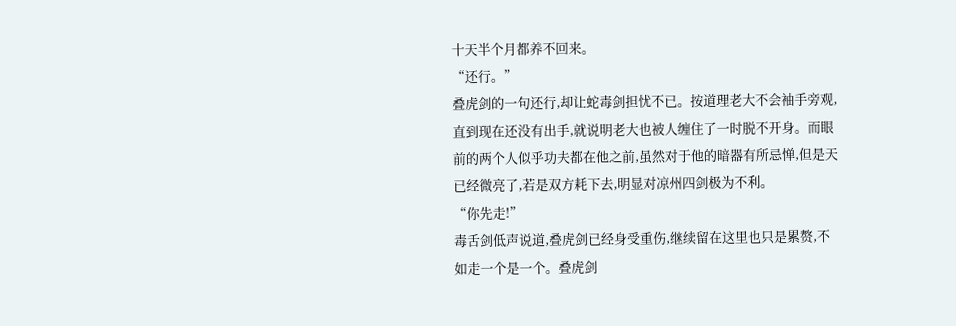十天半个月都养不回来。
“还行。”
叠虎剑的一句还行,却让蛇毒剑担忧不已。按道理老大不会袖手旁观,直到现在还没有出手,就说明老大也被人缠住了一时脱不开身。而眼前的两个人似乎功夫都在他之前,虽然对于他的暗器有所忌惮,但是天已经微亮了,若是双方耗下去,明显对凉州四剑极为不利。
“你先走!”
毒舌剑低声说道,叠虎剑已经身受重伤,继续留在这里也只是累赘,不如走一个是一个。叠虎剑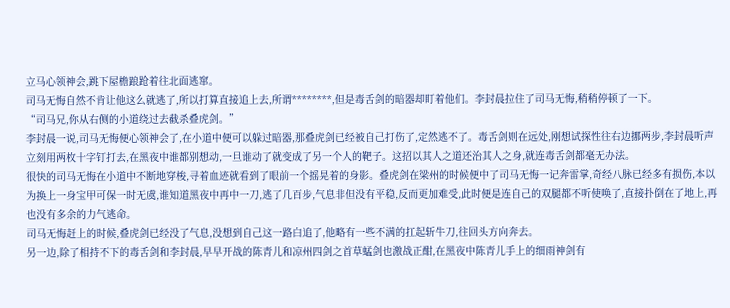立马心领神会,跳下屋檐踉跄着往北面逃窜。
司马无悔自然不肯让他这么就逃了,所以打算直接追上去,所谓********,但是毒舌剑的暗器却盯着他们。李封晨拉住了司马无悔,稍稍停顿了一下。
“司马兄,你从右侧的小道绕过去截杀叠虎剑。”
李封晨一说,司马无悔便心领神会了,在小道中便可以躲过暗器,那叠虎剑已经被自己打伤了,定然逃不了。毒舌剑则在远处,刚想试探性往右边挪两步,李封晨听声立刻用两枚十字钉打去,在黑夜中谁都别想动,一旦谁动了就变成了另一个人的靶子。这招以其人之道还治其人之身,就连毒舌剑都毫无办法。
很快的司马无悔在小道中不断地穿梭,寻着血迹就看到了眼前一个摇晃着的身影。叠虎剑在梁州的时候便中了司马无悔一记奔雷掌,奇经八脉已经多有损伤,本以为换上一身宝甲可保一时无虞,谁知道黑夜中再中一刀,逃了几百步,气息非但没有平稳,反而更加难受,此时便是连自己的双腿都不听使唤了,直接扑倒在了地上,再也没有多余的力气逃命。
司马无悔赶上的时候,叠虎剑已经没了气息,没想到自己这一路白追了,他略有一些不满的扛起斩牛刀,往回头方向奔去。
另一边,除了相持不下的毒舌剑和李封晨,早早开战的陈青儿和凉州四剑之首草蜢剑也激战正酣,在黑夜中陈青儿手上的细雨神剑有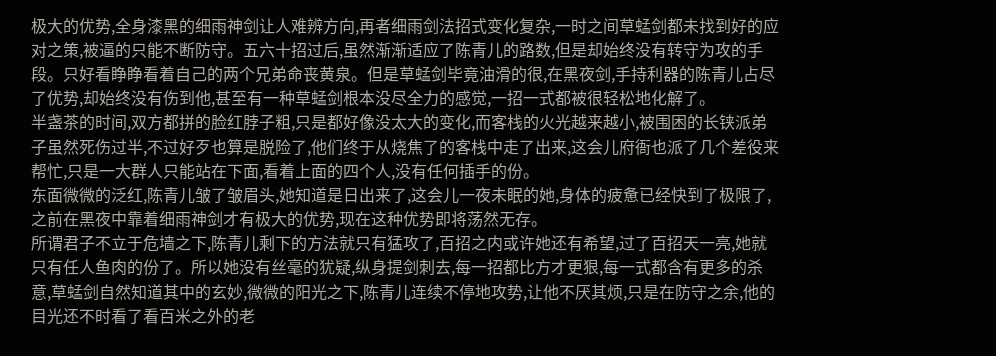极大的优势,全身漆黑的细雨神剑让人难辨方向,再者细雨剑法招式变化复杂,一时之间草蜢剑都未找到好的应对之策,被逼的只能不断防守。五六十招过后,虽然渐渐适应了陈青儿的路数,但是却始终没有转守为攻的手段。只好看睁睁看着自己的两个兄弟命丧黄泉。但是草蜢剑毕竟油滑的很,在黑夜剑,手持利器的陈青儿占尽了优势,却始终没有伤到他,甚至有一种草蜢剑根本没尽全力的感觉,一招一式都被很轻松地化解了。
半盏茶的时间,双方都拼的脸红脖子粗,只是都好像没太大的变化,而客栈的火光越来越小,被围困的长铗派弟子虽然死伤过半,不过好歹也算是脱险了,他们终于从烧焦了的客栈中走了出来,这会儿府衙也派了几个差役来帮忙,只是一大群人只能站在下面,看着上面的四个人,没有任何插手的份。
东面微微的泛红,陈青儿皱了皱眉头,她知道是日出来了,这会儿一夜未眠的她,身体的疲惫已经快到了极限了,之前在黑夜中靠着细雨神剑才有极大的优势,现在这种优势即将荡然无存。
所谓君子不立于危墙之下,陈青儿剩下的方法就只有猛攻了,百招之内或许她还有希望,过了百招天一亮,她就只有任人鱼肉的份了。所以她没有丝毫的犹疑,纵身提剑刺去,每一招都比方才更狠,每一式都含有更多的杀意,草蜢剑自然知道其中的玄妙,微微的阳光之下,陈青儿连续不停地攻势,让他不厌其烦,只是在防守之余,他的目光还不时看了看百米之外的老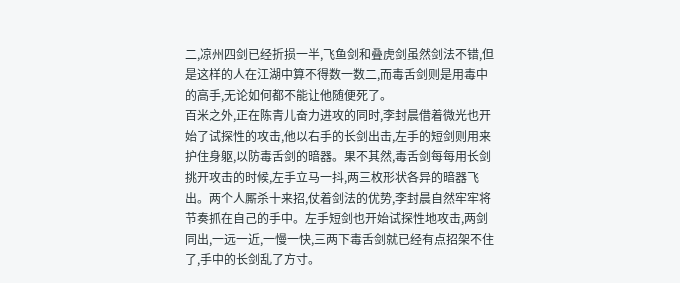二,凉州四剑已经折损一半,飞鱼剑和叠虎剑虽然剑法不错,但是这样的人在江湖中算不得数一数二,而毒舌剑则是用毒中的高手,无论如何都不能让他随便死了。
百米之外,正在陈青儿奋力进攻的同时,李封晨借着微光也开始了试探性的攻击,他以右手的长剑出击,左手的短剑则用来护住身躯,以防毒舌剑的暗器。果不其然,毒舌剑每每用长剑挑开攻击的时候,左手立马一抖,两三枚形状各异的暗器飞出。两个人厮杀十来招,仗着剑法的优势,李封晨自然牢牢将节奏抓在自己的手中。左手短剑也开始试探性地攻击,两剑同出,一远一近,一慢一快,三两下毒舌剑就已经有点招架不住了,手中的长剑乱了方寸。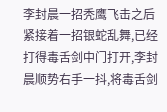李封晨一招秃鹰飞击之后紧接着一招银蛇乱舞,已经打得毒舌剑中门打开,李封晨顺势右手一抖,将毒舌剑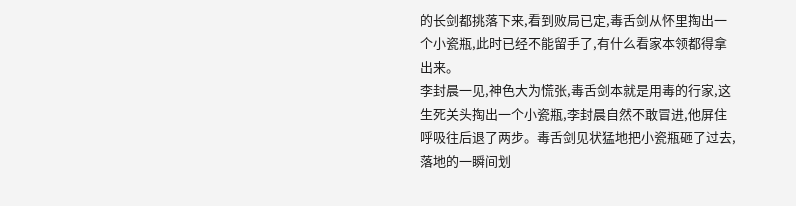的长剑都挑落下来,看到败局已定,毒舌剑从怀里掏出一个小瓷瓶,此时已经不能留手了,有什么看家本领都得拿出来。
李封晨一见,神色大为慌张,毒舌剑本就是用毒的行家,这生死关头掏出一个小瓷瓶,李封晨自然不敢冒进,他屏住呼吸往后退了两步。毒舌剑见状猛地把小瓷瓶砸了过去,落地的一瞬间划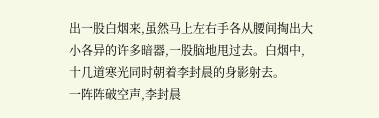出一股白烟来,虽然马上左右手各从腰间掏出大小各异的许多暗器,一股脑地甩过去。白烟中,十几道寒光同时朝着李封晨的身影射去。
一阵阵破空声,李封晨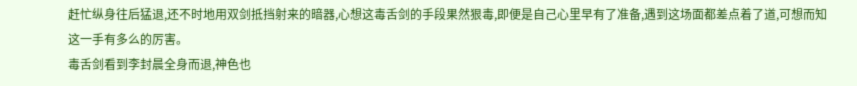赶忙纵身往后猛退,还不时地用双剑抵挡射来的暗器,心想这毒舌剑的手段果然狠毒,即便是自己心里早有了准备,遇到这场面都差点着了道,可想而知这一手有多么的厉害。
毒舌剑看到李封晨全身而退,神色也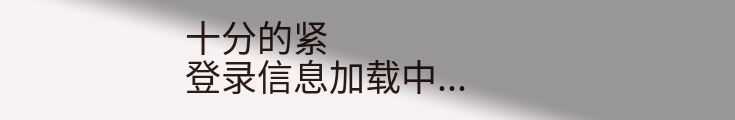十分的紧
登录信息加载中...